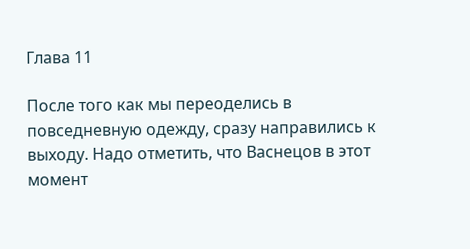Глава 11

После того как мы переоделись в повседневную одежду, сразу направились к выходу. Надо отметить, что Васнецов в этот момент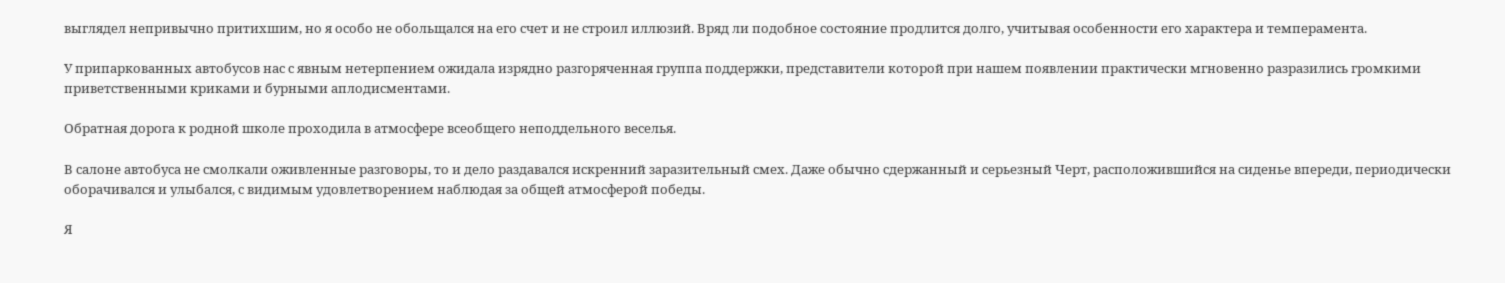выглядел непривычно притихшим, но я особо не обольщался на его счет и не строил иллюзий. Вряд ли подобное состояние продлится долго, учитывая особенности его характера и темперамента.

У припаркованных автобусов нас с явным нетерпением ожидала изрядно разгоряченная группа поддержки, представители которой при нашем появлении практически мгновенно разразились громкими приветственными криками и бурными аплодисментами.

Обратная дорога к родной школе проходила в атмосфере всеобщего неподдельного веселья.

В салоне автобуса не смолкали оживленные разговоры, то и дело раздавался искренний заразительный смех. Даже обычно сдержанный и серьезный Черт, расположившийся на сиденье впереди, периодически оборачивался и улыбался, с видимым удовлетворением наблюдая за общей атмосферой победы.

Я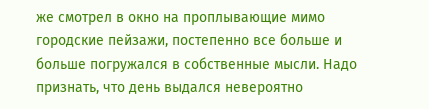же смотрел в окно на проплывающие мимо городские пейзажи, постепенно все больше и больше погружался в собственные мысли. Надо признать, что день выдался невероятно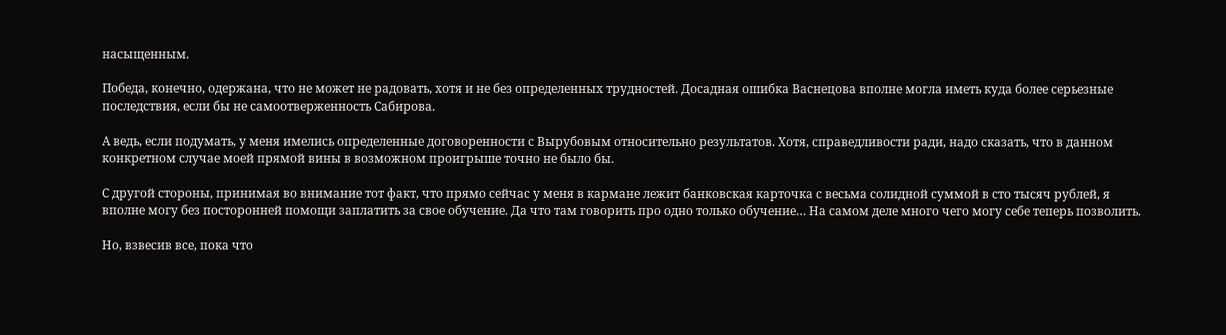насыщенным.

Победа, конечно, одержана, что не может не радовать, хотя и не без определенных трудностей. Досадная ошибка Васнецова вполне могла иметь куда более серьезные последствия, если бы не самоотверженность Сабирова.

А ведь, если подумать, у меня имелись определенные договоренности с Вырубовым относительно результатов. Хотя, справедливости ради, надо сказать, что в данном конкретном случае моей прямой вины в возможном проигрыше точно не было бы.

С другой стороны, принимая во внимание тот факт, что прямо сейчас у меня в кармане лежит банковская карточка с весьма солидной суммой в сто тысяч рублей, я вполне могу без посторонней помощи заплатить за свое обучение. Да что там говорить про одно только обучение… На самом деле много чего могу себе теперь позволить.

Но, взвесив все, пока что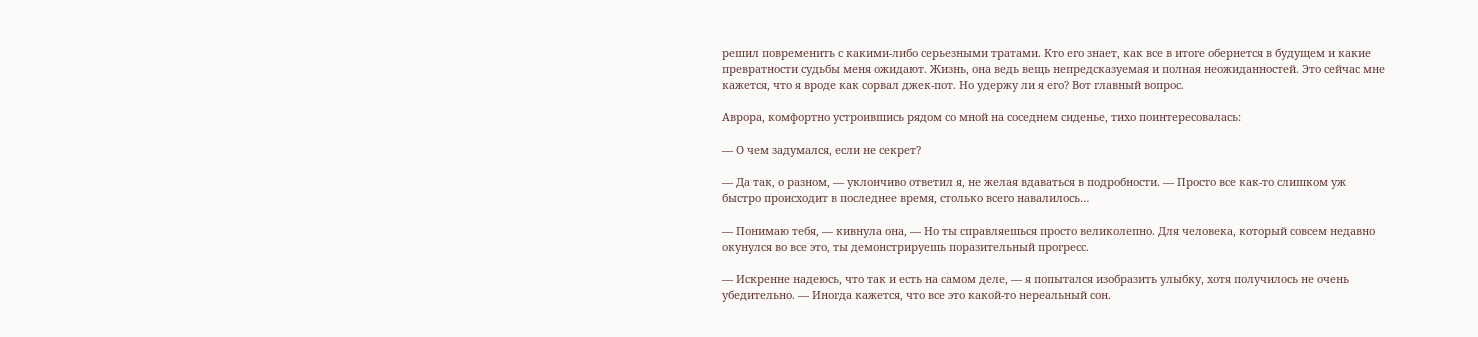решил повременить с какими-либо серьезными тратами. Кто его знает, как все в итоге обернется в будущем и какие превратности судьбы меня ожидают. Жизнь, она ведь вещь непредсказуемая и полная неожиданностей. Это сейчас мне кажется, что я вроде как сорвал джек-пот. Но удержу ли я его? Вот главный вопрос.

Аврора, комфортно устроившись рядом со мной на соседнем сиденье, тихо поинтересовалась:

— О чем задумался, если не секрет?

— Да так, о разном, — уклончиво ответил я, не желая вдаваться в подробности. — Просто все как-то слишком уж быстро происходит в последнее время, столько всего навалилось…

— Понимаю тебя, — кивнула она, — Но ты справляешься просто великолепно. Для человека, который совсем недавно окунулся во все это, ты демонстрируешь поразительный прогресс.

— Искренне надеюсь, что так и есть на самом деле, — я попытался изобразить улыбку, хотя получилось не очень убедительно. — Иногда кажется, что все это какой-то нереальный сон.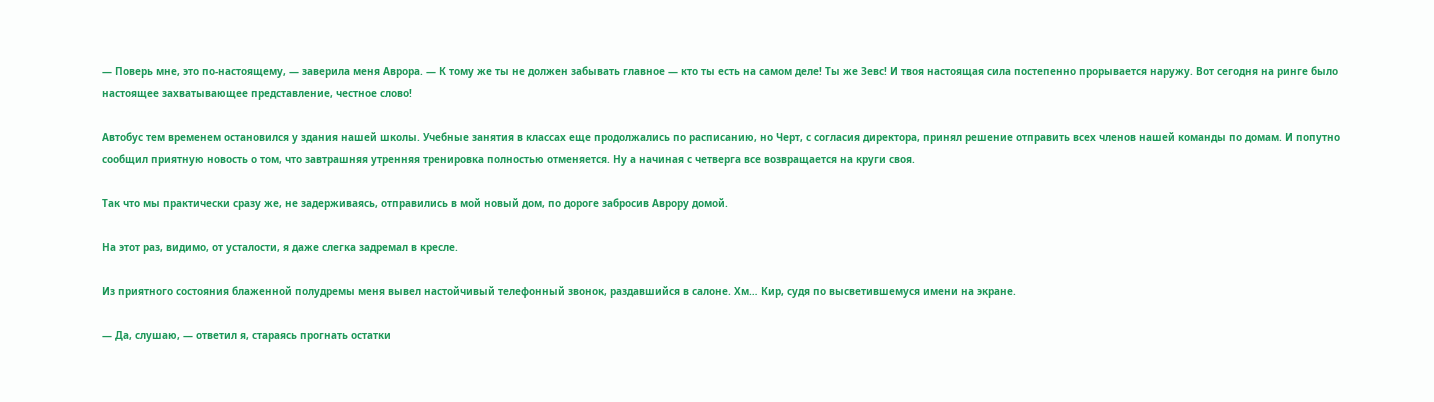— Поверь мне, это по-настоящему, — заверила меня Аврора. — К тому же ты не должен забывать главное — кто ты есть на самом деле! Ты же Зевс! И твоя настоящая сила постепенно прорывается наружу. Вот сегодня на ринге было настоящее захватывающее представление, честное слово!

Автобус тем временем остановился у здания нашей школы. Учебные занятия в классах еще продолжались по расписанию, но Черт, с согласия директора, принял решение отправить всех членов нашей команды по домам. И попутно сообщил приятную новость о том, что завтрашняя утренняя тренировка полностью отменяется. Ну а начиная с четверга все возвращается на круги своя.

Так что мы практически сразу же, не задерживаясь, отправились в мой новый дом, по дороге забросив Аврору домой.

На этот раз, видимо, от усталости, я даже слегка задремал в кресле.

Из приятного состояния блаженной полудремы меня вывел настойчивый телефонный звонок, раздавшийся в салоне. Хм… Кир, судя по высветившемуся имени на экране.

— Да, слушаю, — ответил я, стараясь прогнать остатки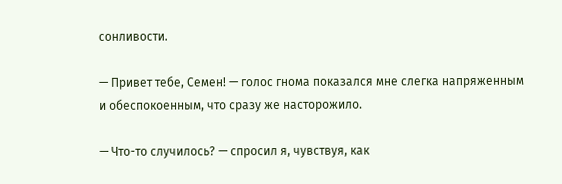сонливости.

— Привет тебе, Семен! — голос гнома показался мне слегка напряженным и обеспокоенным, что сразу же насторожило.

— Что-то случилось? — спросил я, чувствуя, как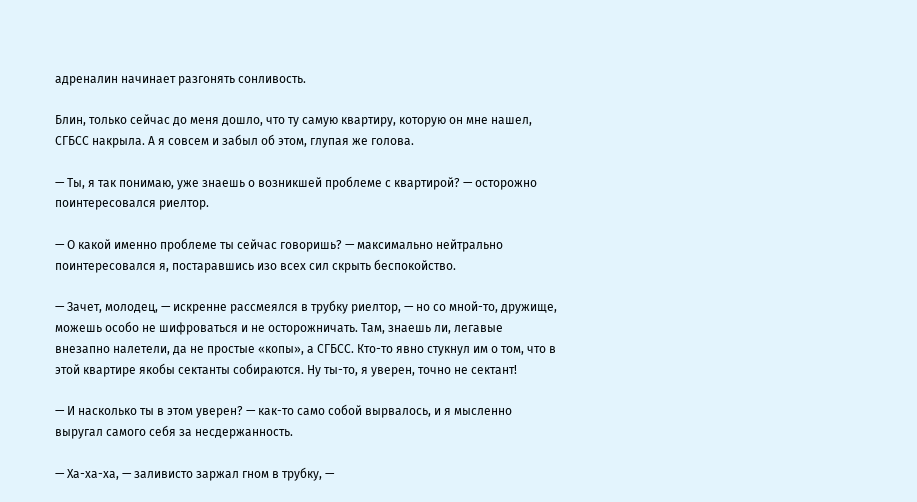адреналин начинает разгонять сонливость.

Блин, только сейчас до меня дошло, что ту самую квартиру, которую он мне нашел, СГБСС накрыла. А я совсем и забыл об этом, глупая же голова.

— Ты, я так понимаю, уже знаешь о возникшей проблеме с квартирой? — осторожно поинтересовался риелтор.

— О какой именно проблеме ты сейчас говоришь? — максимально нейтрально поинтересовался я, постаравшись изо всех сил скрыть беспокойство.

— Зачет, молодец, — искренне рассмеялся в трубку риелтор, — но со мной-то, дружище, можешь особо не шифроваться и не осторожничать. Там, знаешь ли, легавые внезапно налетели, да не простые «копы», а СГБСС. Кто-то явно стукнул им о том, что в этой квартире якобы сектанты собираются. Ну ты-то, я уверен, точно не сектант!

— И насколько ты в этом уверен? — как-то само собой вырвалось, и я мысленно выругал самого себя за несдержанность.

— Ха-ха-ха, — заливисто заржал гном в трубку, —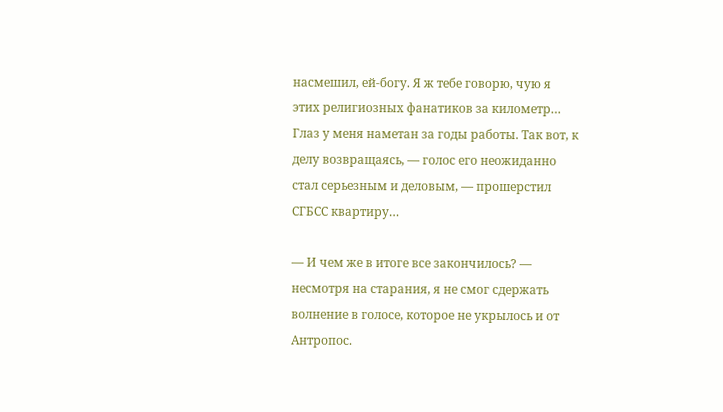насмешил, ей-богу. Я ж тебе говорю, чую я этих религиозных фанатиков за километр… Глаз у меня наметан за годы работы. Так вот, к делу возвращаясь, — голос его неожиданно стал серьезным и деловым, — прошерстил СГБСС квартиру…

— И чем же в итоге все закончилось? — несмотря на старания, я не смог сдержать волнение в голосе, которое не укрылось и от Антропос.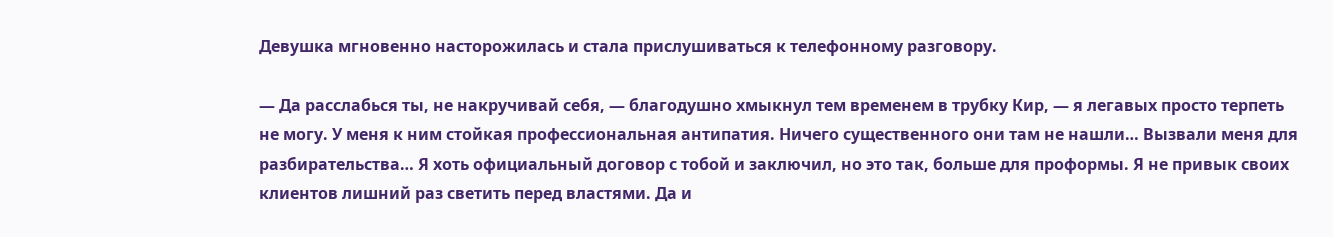Девушка мгновенно насторожилась и стала прислушиваться к телефонному разговору.

— Да расслабься ты, не накручивай себя, — благодушно хмыкнул тем временем в трубку Кир, — я легавых просто терпеть не могу. У меня к ним стойкая профессиональная антипатия. Ничего существенного они там не нашли… Вызвали меня для разбирательства… Я хоть официальный договор с тобой и заключил, но это так, больше для проформы. Я не привык своих клиентов лишний раз светить перед властями. Да и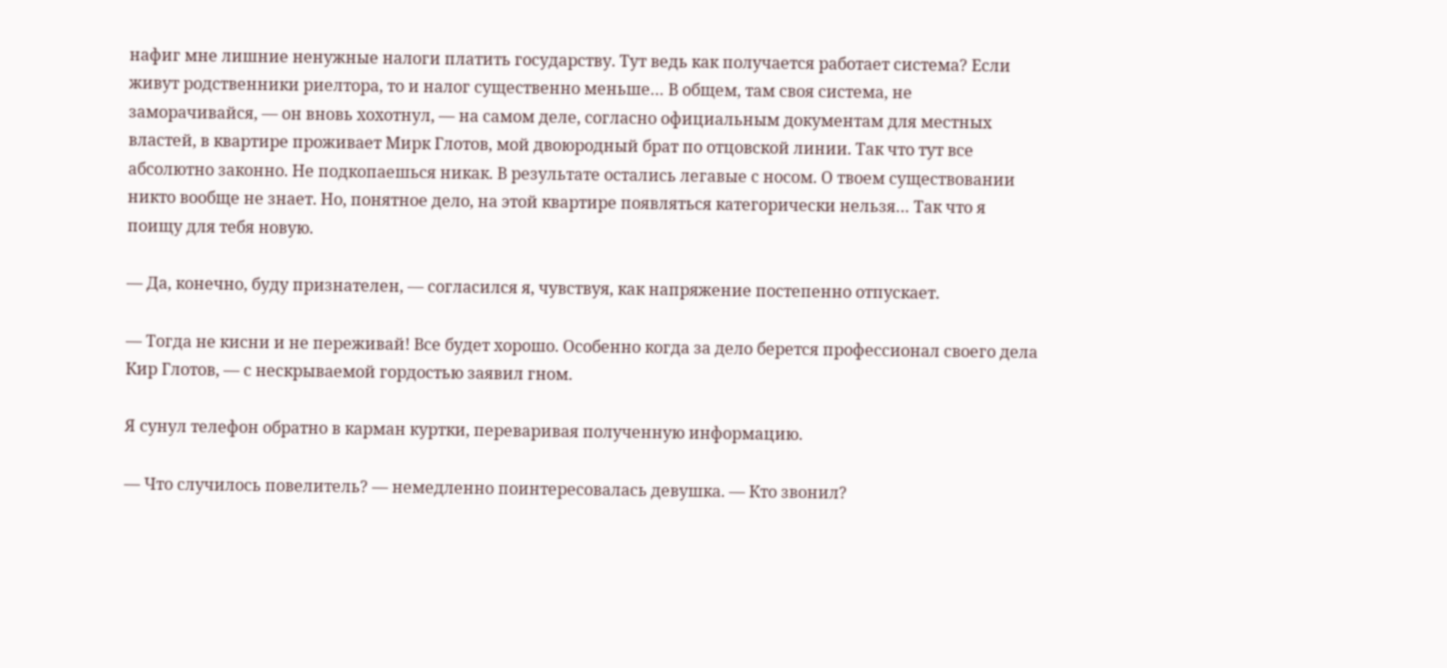нафиг мне лишние ненужные налоги платить государству. Тут ведь как получается работает система? Если живут родственники риелтора, то и налог существенно меньше… В общем, там своя система, не заморачивайся, — он вновь хохотнул, — на самом деле, согласно официальным документам для местных властей, в квартире проживает Мирк Глотов, мой двоюродный брат по отцовской линии. Так что тут все абсолютно законно. Не подкопаешься никак. В результате остались легавые с носом. О твоем существовании никто вообще не знает. Но, понятное дело, на этой квартире появляться категорически нельзя… Так что я поищу для тебя новую.

— Да, конечно, буду признателен, — согласился я, чувствуя, как напряжение постепенно отпускает.

— Тогда не кисни и не переживай! Все будет хорошо. Особенно когда за дело берется профессионал своего дела Кир Глотов, — с нескрываемой гордостью заявил гном.

Я сунул телефон обратно в карман куртки, переваривая полученную информацию.

— Что случилось повелитель? — немедленно поинтересовалась девушка. — Кто звонил?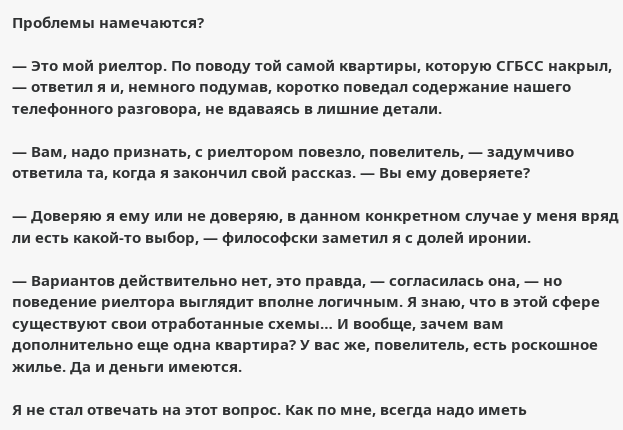Проблемы намечаются?

— Это мой риелтор. По поводу той самой квартиры, которую СГБСС накрыл, — ответил я и, немного подумав, коротко поведал содержание нашего телефонного разговора, не вдаваясь в лишние детали.

— Вам, надо признать, с риелтором повезло, повелитель, — задумчиво ответила та, когда я закончил свой рассказ. — Вы ему доверяете?

— Доверяю я ему или не доверяю, в данном конкретном случае у меня вряд ли есть какой-то выбор, — философски заметил я с долей иронии.

— Вариантов действительно нет, это правда, — согласилась она, — но поведение риелтора выглядит вполне логичным. Я знаю, что в этой сфере существуют свои отработанные схемы… И вообще, зачем вам дополнительно еще одна квартира? У вас же, повелитель, есть роскошное жилье. Да и деньги имеются.

Я не стал отвечать на этот вопрос. Как по мне, всегда надо иметь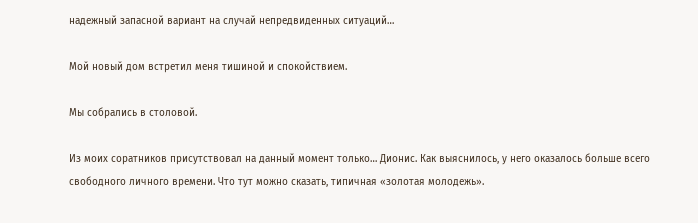надежный запасной вариант на случай непредвиденных ситуаций…

Мой новый дом встретил меня тишиной и спокойствием.

Мы собрались в столовой.

Из моих соратников присутствовал на данный момент только… Дионис. Как выяснилось, у него оказалось больше всего свободного личного времени. Что тут можно сказать, типичная «золотая молодежь».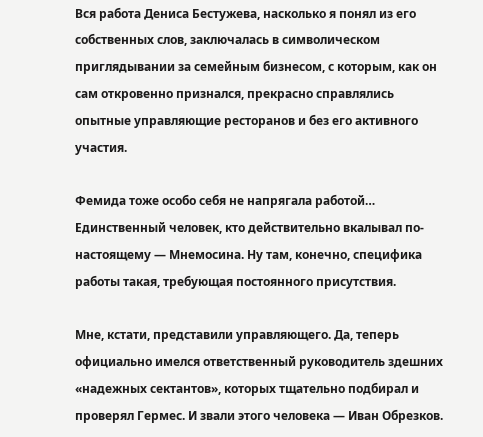Вся работа Дениса Бестужева, насколько я понял из его собственных слов, заключалась в символическом приглядывании за семейным бизнесом, с которым, как он сам откровенно признался, прекрасно справлялись опытные управляющие ресторанов и без его активного участия.

Фемида тоже особо себя не напрягала работой… Единственный человек, кто действительно вкалывал по-настоящему — Мнемосина. Ну там, конечно, специфика работы такая, требующая постоянного присутствия.

Мне, кстати, представили управляющего. Да, теперь официально имелся ответственный руководитель здешних «надежных сектантов», которых тщательно подбирал и проверял Гермес. И звали этого человека — Иван Обрезков.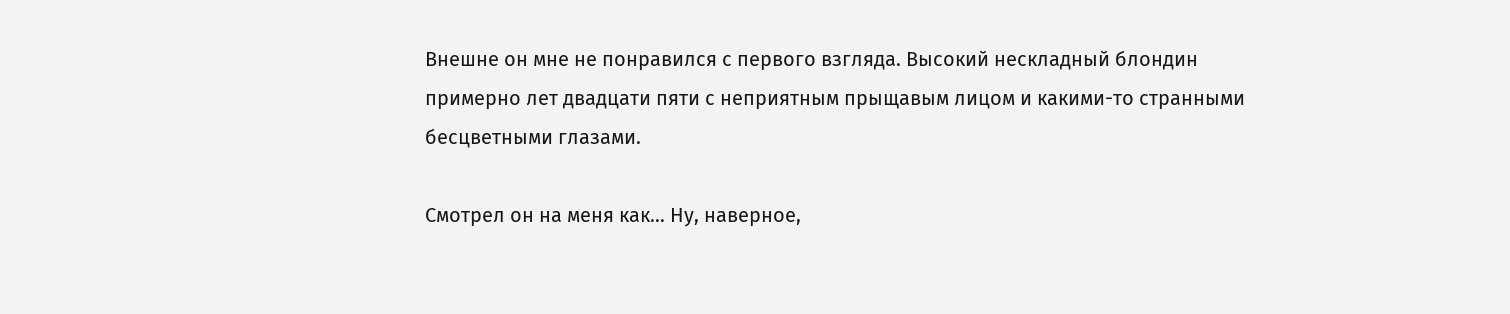Внешне он мне не понравился с первого взгляда. Высокий нескладный блондин примерно лет двадцати пяти с неприятным прыщавым лицом и какими-то странными бесцветными глазами.

Смотрел он на меня как… Ну, наверное,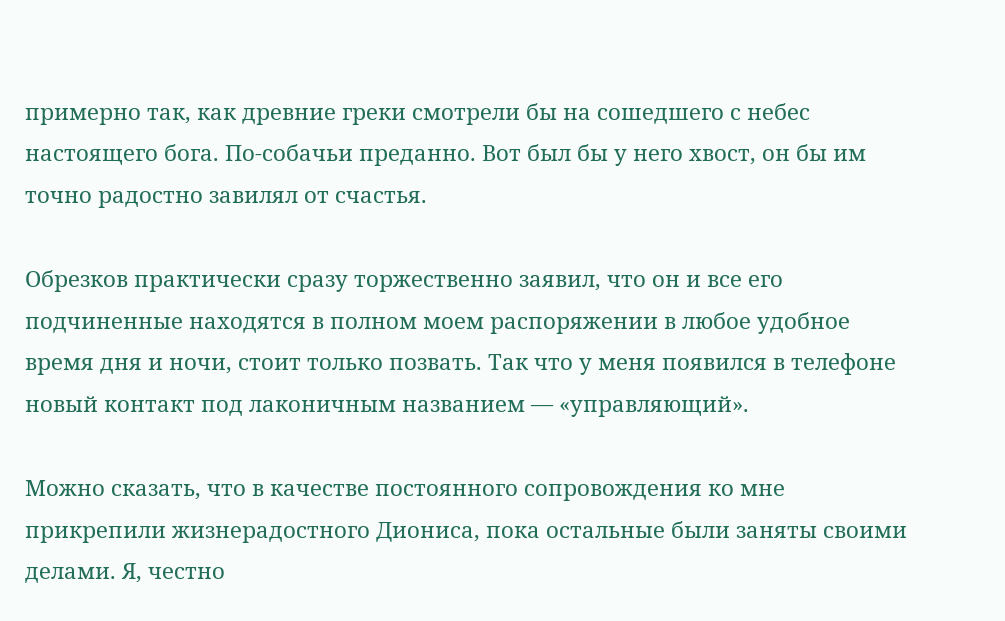примерно так, как древние греки смотрели бы на сошедшего с небес настоящего бога. По-собачьи преданно. Вот был бы у него хвост, он бы им точно радостно завилял от счастья.

Обрезков практически сразу торжественно заявил, что он и все его подчиненные находятся в полном моем распоряжении в любое удобное время дня и ночи, стоит только позвать. Так что у меня появился в телефоне новый контакт под лаконичным названием — «управляющий».

Можно сказать, что в качестве постоянного сопровождения ко мне прикрепили жизнерадостного Диониса, пока остальные были заняты своими делами. Я, честно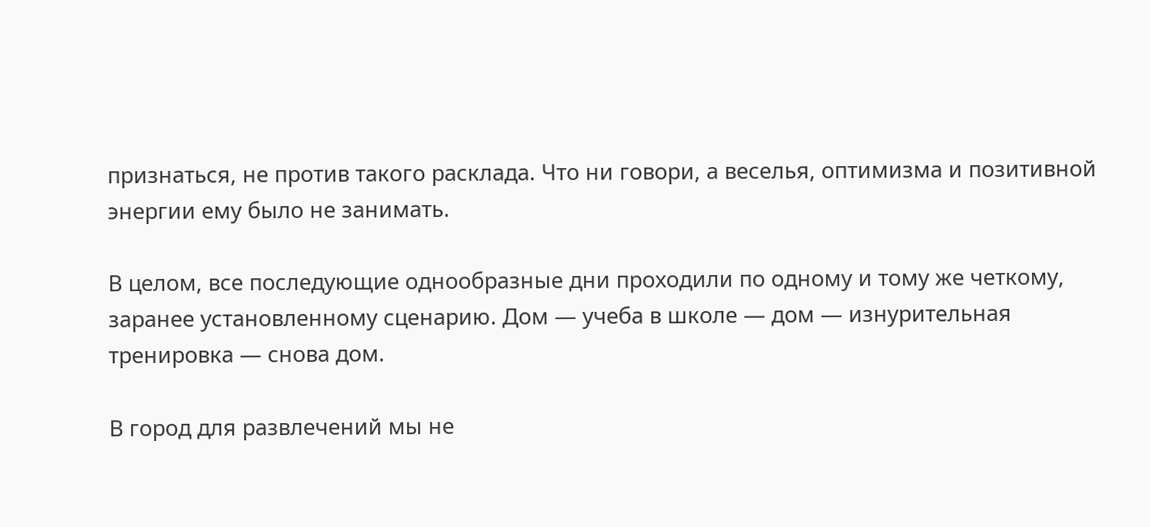признаться, не против такого расклада. Что ни говори, а веселья, оптимизма и позитивной энергии ему было не занимать.

В целом, все последующие однообразные дни проходили по одному и тому же четкому, заранее установленному сценарию. Дом — учеба в школе — дом — изнурительная тренировка — снова дом.

В город для развлечений мы не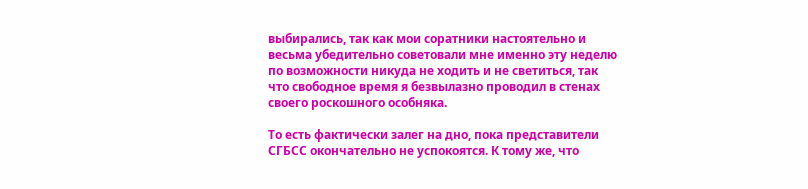выбирались, так как мои соратники настоятельно и весьма убедительно советовали мне именно эту неделю по возможности никуда не ходить и не светиться, так что свободное время я безвылазно проводил в стенах своего роскошного особняка.

То есть фактически залег на дно, пока представители СГБСС окончательно не успокоятся. К тому же, что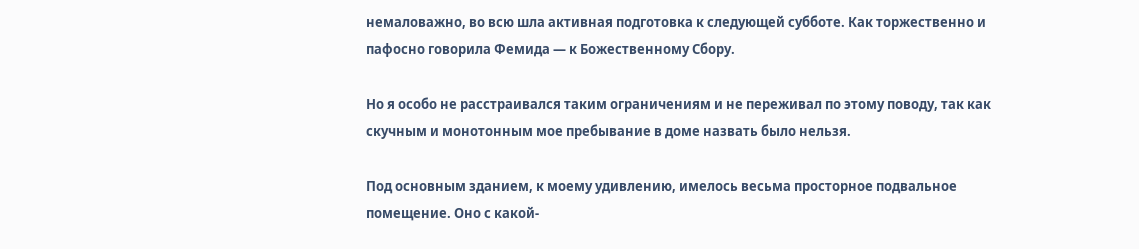немаловажно, во всю шла активная подготовка к следующей субботе. Как торжественно и пафосно говорила Фемида — к Божественному Сбору.

Но я особо не расстраивался таким ограничениям и не переживал по этому поводу, так как скучным и монотонным мое пребывание в доме назвать было нельзя.

Под основным зданием, к моему удивлению, имелось весьма просторное подвальное помещение. Оно с какой-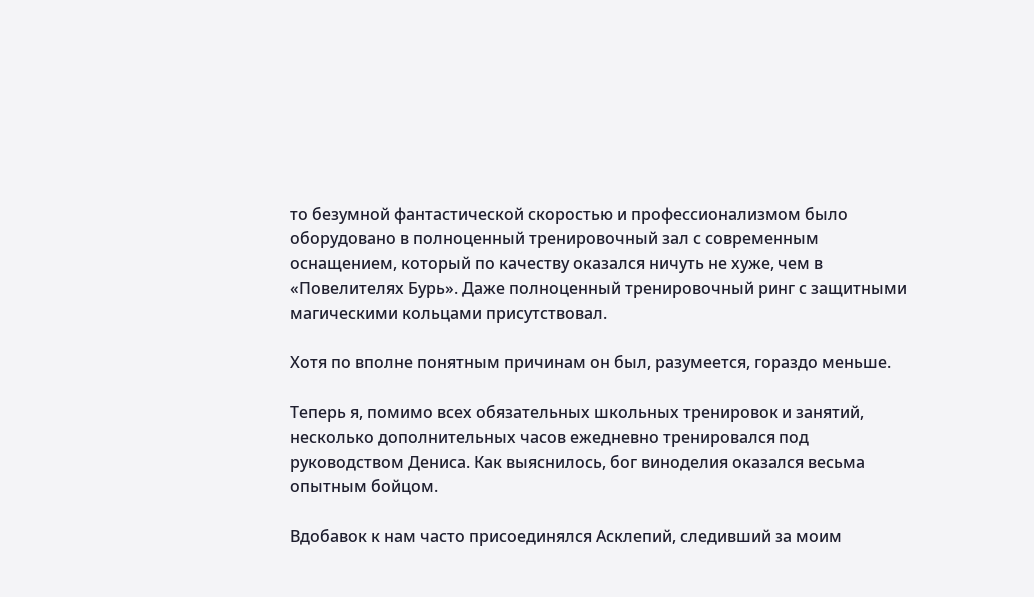то безумной фантастической скоростью и профессионализмом было оборудовано в полноценный тренировочный зал с современным оснащением, который по качеству оказался ничуть не хуже, чем в «Повелителях Бурь». Даже полноценный тренировочный ринг с защитными магическими кольцами присутствовал.

Хотя по вполне понятным причинам он был, разумеется, гораздо меньше.

Теперь я, помимо всех обязательных школьных тренировок и занятий, несколько дополнительных часов ежедневно тренировался под руководством Дениса. Как выяснилось, бог виноделия оказался весьма опытным бойцом.

Вдобавок к нам часто присоединялся Асклепий, следивший за моим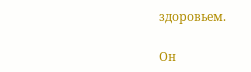здоровьем.

Он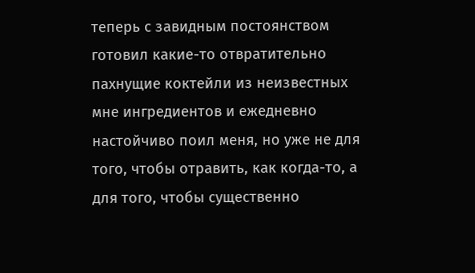теперь с завидным постоянством готовил какие-то отвратительно пахнущие коктейли из неизвестных мне ингредиентов и ежедневно настойчиво поил меня, но уже не для того, чтобы отравить, как когда-то, а для того, чтобы существенно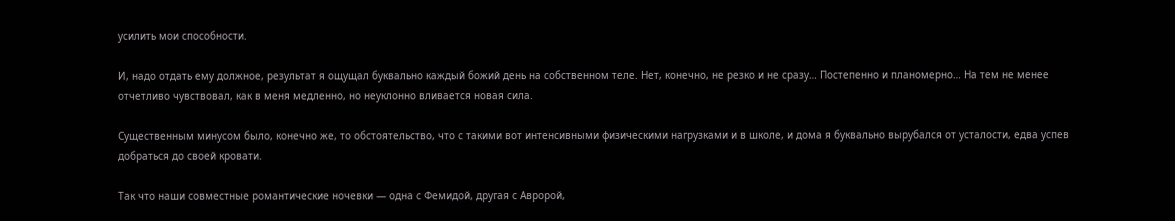усилить мои способности.

И, надо отдать ему должное, результат я ощущал буквально каждый божий день на собственном теле. Нет, конечно, не резко и не сразу… Постепенно и планомерно… На тем не менее отчетливо чувствовал, как в меня медленно, но неуклонно вливается новая сила.

Существенным минусом было, конечно же, то обстоятельство, что с такими вот интенсивными физическими нагрузками и в школе, и дома я буквально вырубался от усталости, едва успев добраться до своей кровати.

Так что наши совместные романтические ночевки — одна с Фемидой, другая с Авророй,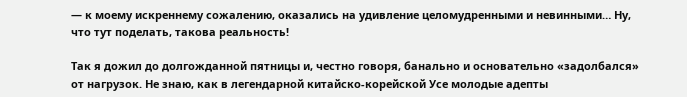— к моему искреннему сожалению, оказались на удивление целомудренными и невинными… Ну, что тут поделать, такова реальность!

Так я дожил до долгожданной пятницы и, честно говоря, банально и основательно «задолбался» от нагрузок. Не знаю, как в легендарной китайско-корейской Усе молодые адепты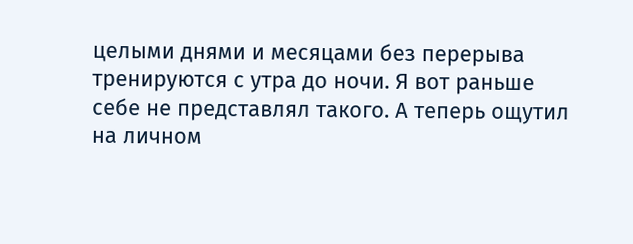целыми днями и месяцами без перерыва тренируются с утра до ночи. Я вот раньше себе не представлял такого. А теперь ощутил на личном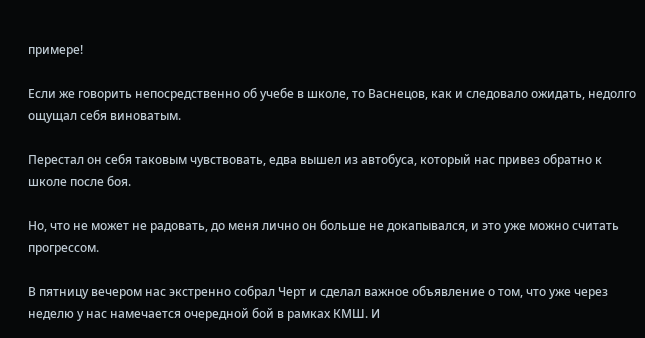примере!

Если же говорить непосредственно об учебе в школе, то Васнецов, как и следовало ожидать, недолго ощущал себя виноватым.

Перестал он себя таковым чувствовать, едва вышел из автобуса, который нас привез обратно к школе после боя.

Но, что не может не радовать, до меня лично он больше не докапывался, и это уже можно считать прогрессом.

В пятницу вечером нас экстренно собрал Черт и сделал важное объявление о том, что уже через неделю у нас намечается очередной бой в рамках КМШ. И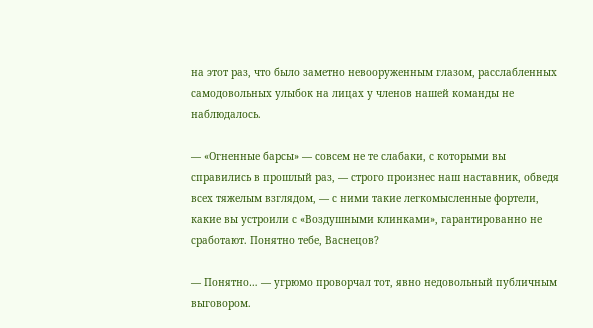на этот раз, что было заметно невооруженным глазом, расслабленных самодовольных улыбок на лицах у членов нашей команды не наблюдалось.

— «Огненные барсы» — совсем не те слабаки, с которыми вы справились в прошлый раз, — строго произнес наш наставник, обведя всех тяжелым взглядом, — с ними такие легкомысленные фортели, какие вы устроили с «Воздушными клинками», гарантированно не сработают. Понятно тебе, Васнецов?

— Понятно… — угрюмо проворчал тот, явно недовольный публичным выговором.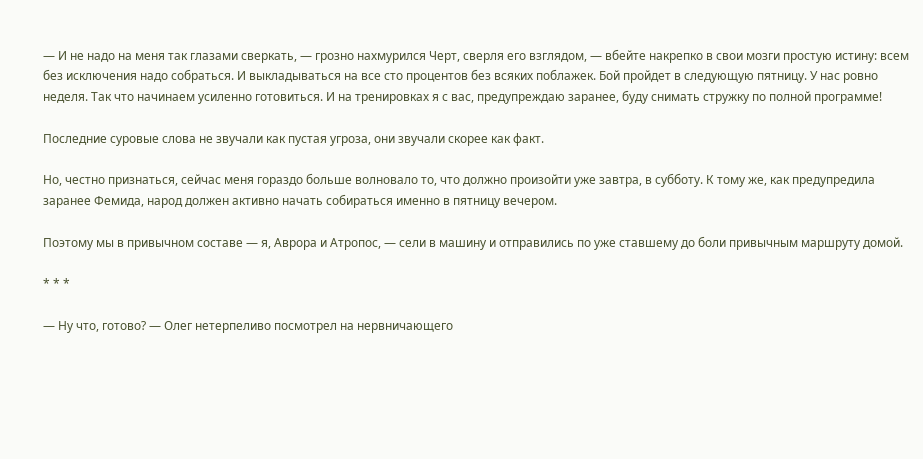— И не надо на меня так глазами сверкать, — грозно нахмурился Черт, сверля его взглядом, — вбейте накрепко в свои мозги простую истину: всем без исключения надо собраться. И выкладываться на все сто процентов без всяких поблажек. Бой пройдет в следующую пятницу. У нас ровно неделя. Так что начинаем усиленно готовиться. И на тренировках я с вас, предупреждаю заранее, буду снимать стружку по полной программе!

Последние суровые слова не звучали как пустая угроза, они звучали скорее как факт.

Но, честно признаться, сейчас меня гораздо больше волновало то, что должно произойти уже завтра, в субботу. К тому же, как предупредила заранее Фемида, народ должен активно начать собираться именно в пятницу вечером.

Поэтому мы в привычном составе — я, Аврора и Атропос, — сели в машину и отправились по уже ставшему до боли привычным маршруту домой.

* * *

— Ну что, готово? — Олег нетерпеливо посмотрел на нервничающего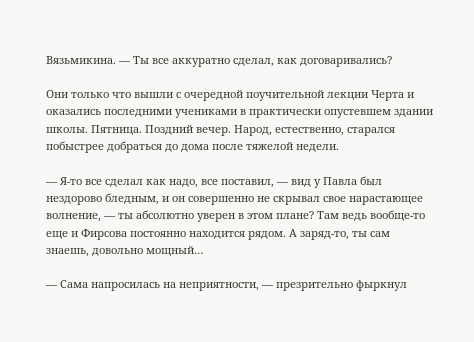Вязьмикина. — Ты все аккуратно сделал, как договаривались?

Они только что вышли с очередной поучительной лекции Черта и оказались последними учениками в практически опустевшем здании школы. Пятница. Поздний вечер. Народ, естественно, старался побыстрее добраться до дома после тяжелой недели.

— Я-то все сделал как надо, все поставил, — вид у Павла был нездорово бледным, и он совершенно не скрывал свое нарастающее волнение, — ты абсолютно уверен в этом плане? Там ведь вообще-то еще и Фирсова постоянно находится рядом. А заряд-то, ты сам знаешь, довольно мощный…

— Сама напросилась на неприятности, — презрительно фыркнул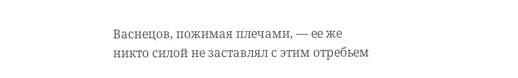Васнецов, пожимая плечами, — ее же никто силой не заставлял с этим отребьем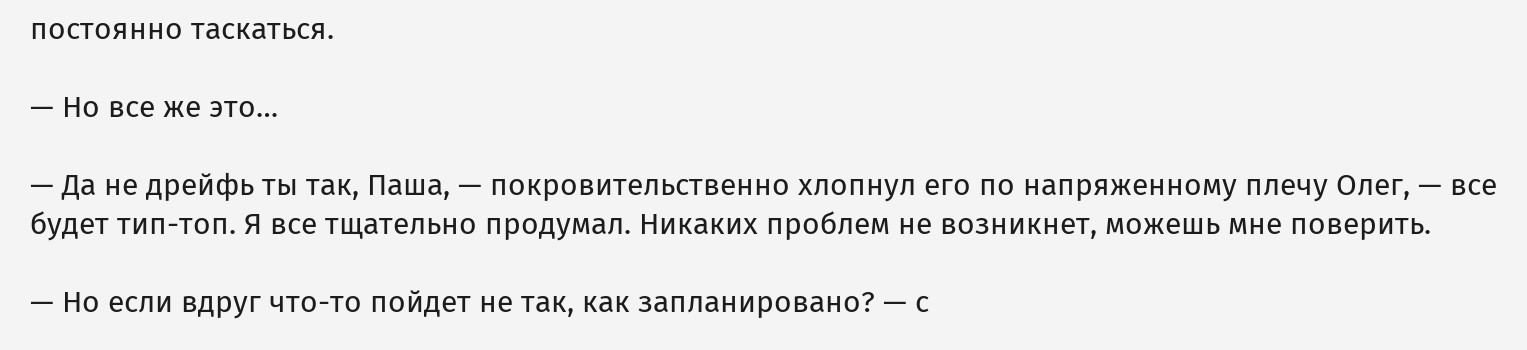постоянно таскаться.

— Но все же это…

— Да не дрейфь ты так, Паша, — покровительственно хлопнул его по напряженному плечу Олег, — все будет тип-топ. Я все тщательно продумал. Никаких проблем не возникнет, можешь мне поверить.

— Но если вдруг что-то пойдет не так, как запланировано? — с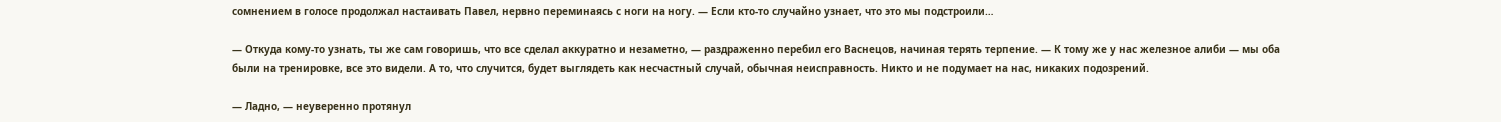сомнением в голосе продолжал настаивать Павел, нервно переминаясь с ноги на ногу. — Если кто-то случайно узнает, что это мы подстроили…

— Откуда кому-то узнать, ты же сам говоришь, что все сделал аккуратно и незаметно, — раздраженно перебил его Васнецов, начиная терять терпение. — К тому же у нас железное алиби — мы оба были на тренировке, все это видели. А то, что случится, будет выглядеть как несчастный случай, обычная неисправность. Никто и не подумает на нас, никаких подозрений.

— Ладно, — неуверенно протянул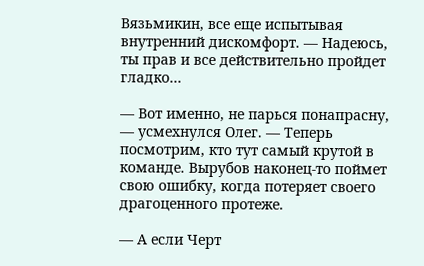Вязьмикин, все еще испытывая внутренний дискомфорт. — Надеюсь, ты прав и все действительно пройдет гладко…

— Вот именно, не парься понапрасну, — усмехнулся Олег. — Теперь посмотрим, кто тут самый крутой в команде. Вырубов наконец-то поймет свою ошибку, когда потеряет своего драгоценного протеже.

— А если Черт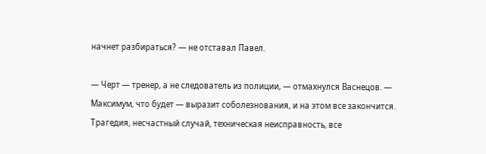начнет разбираться? — не отставал Павел.

— Черт — тренер, а не следователь из полиции, — отмахнулся Васнецов. — Максимум, что будет — выразит соболезнования, и на этом все закончится. Трагедия, несчастный случай, техническая неисправность, все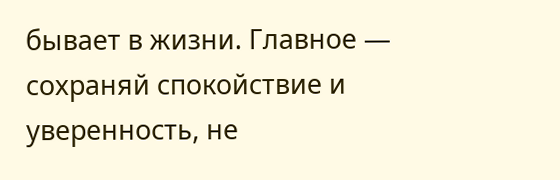бывает в жизни. Главное — сохраняй спокойствие и уверенность, не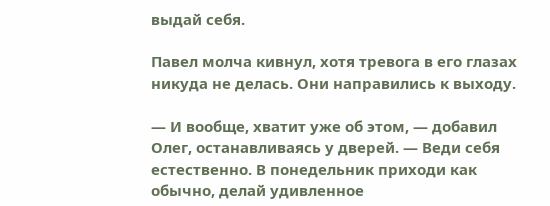выдай себя.

Павел молча кивнул, хотя тревога в его глазах никуда не делась. Они направились к выходу.

— И вообще, хватит уже об этом, — добавил Олег, останавливаясь у дверей. — Веди себя естественно. В понедельник приходи как обычно, делай удивленное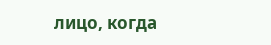лицо, когда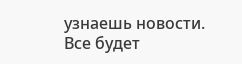узнаешь новости. Все будет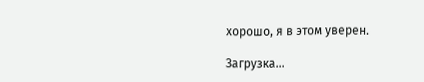хорошо, я в этом уверен.

Загрузка...